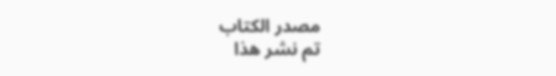مصدر الكتاب
تم نشر هذا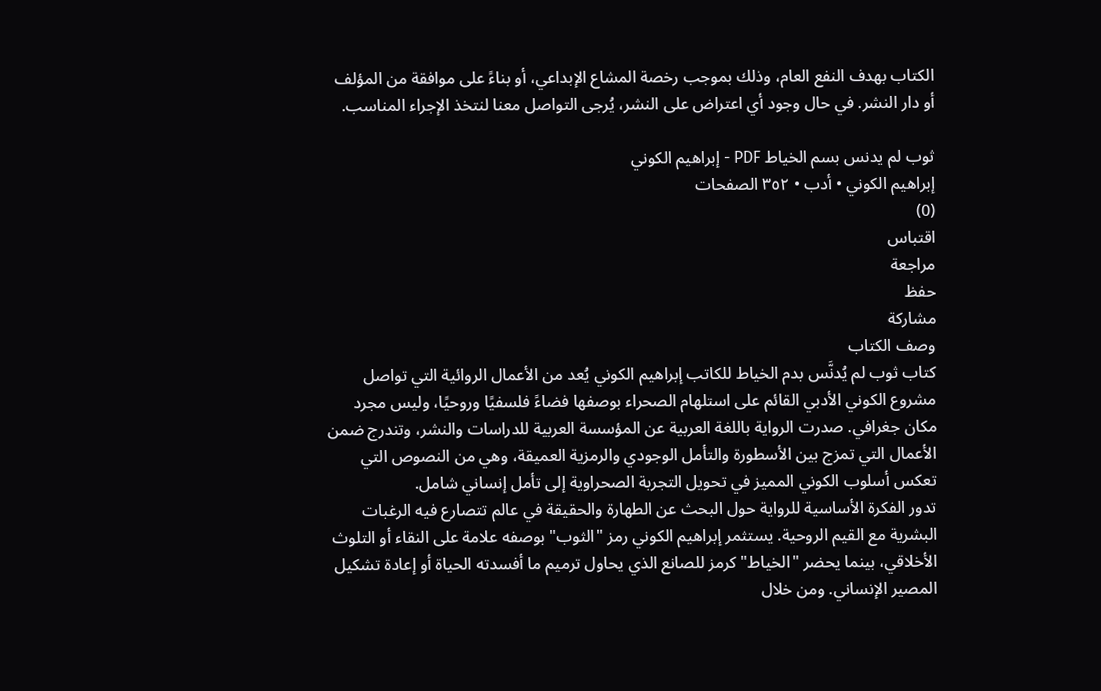الكتاب بهدف النفع العام، وذلك بموجب رخصة المشاع الإبداعي، أو بناءً على موافقة من المؤلف أو دار النشر. في حال وجود أي اعتراض على النشر، يُرجى التواصل معنا لنتخذ الإجراء المناسب.

ثوب لم يدنس بسم الخياط PDF - إبراهيم الكوني
إبراهيم الكوني • أدب • ٣٥٢ الصفحات
(0)
اقتباس
مراجعة
حفظ
مشاركة
وصف الكتاب
كتاب ثوب لم يُدنَّس بدم الخياط للكاتب إبراهيم الكوني يُعد من الأعمال الروائية التي تواصل مشروع الكوني الأدبي القائم على استلهام الصحراء بوصفها فضاءً فلسفيًا وروحيًا، وليس مجرد مكان جغرافي. صدرت الرواية باللغة العربية عن المؤسسة العربية للدراسات والنشر، وتندرج ضمن الأعمال التي تمزج بين الأسطورة والتأمل الوجودي والرمزية العميقة، وهي من النصوص التي تعكس أسلوب الكوني المميز في تحويل التجربة الصحراوية إلى تأمل إنساني شامل.
تدور الفكرة الأساسية للرواية حول البحث عن الطهارة والحقيقة في عالم تتصارع فيه الرغبات البشرية مع القيم الروحية. يستثمر إبراهيم الكوني رمز "الثوب" بوصفه علامة على النقاء أو التلوث الأخلاقي، بينما يحضر "الخياط" كرمز للصانع الذي يحاول ترميم ما أفسدته الحياة أو إعادة تشكيل المصير الإنساني. ومن خلال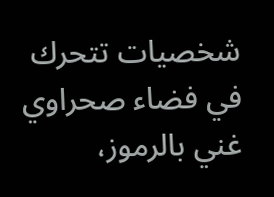شخصيات تتحرك في فضاء صحراوي غني بالرموز،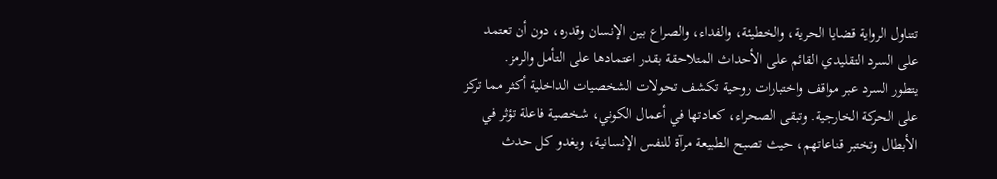تتناول الرواية قضايا الحرية، والخطيئة، والفداء، والصراع بين الإنسان وقدره، دون أن تعتمد على السرد التقليدي القائم على الأحداث المتلاحقة بقدر اعتمادها على التأمل والرمز.
يتطور السرد عبر مواقف واختبارات روحية تكشف تحولات الشخصيات الداخلية أكثر مما تركز على الحركة الخارجية. وتبقى الصحراء، كعادتها في أعمال الكوني، شخصية فاعلة تؤثر في الأبطال وتختبر قناعاتهم، حيث تصبح الطبيعة مرآة للنفس الإنسانية، ويغدو كل حدث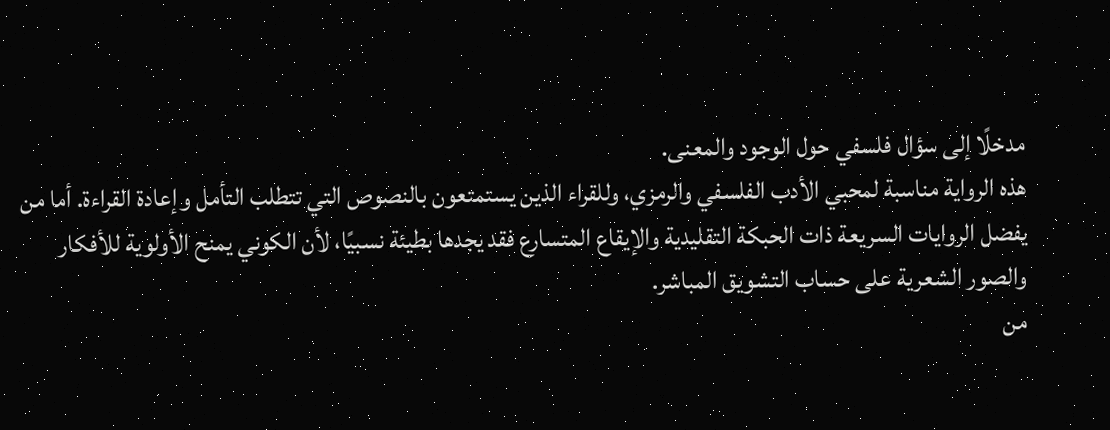مدخلًا إلى سؤال فلسفي حول الوجود والمعنى.
هذه الرواية مناسبة لمحبي الأدب الفلسفي والرمزي، وللقراء الذين يستمتعون بالنصوص التي تتطلب التأمل وإعادة القراءة. أما من يفضل الروايات السريعة ذات الحبكة التقليدية والإيقاع المتسارع فقد يجدها بطيئة نسبيًا، لأن الكوني يمنح الأولوية للأفكار والصور الشعرية على حساب التشويق المباشر.
من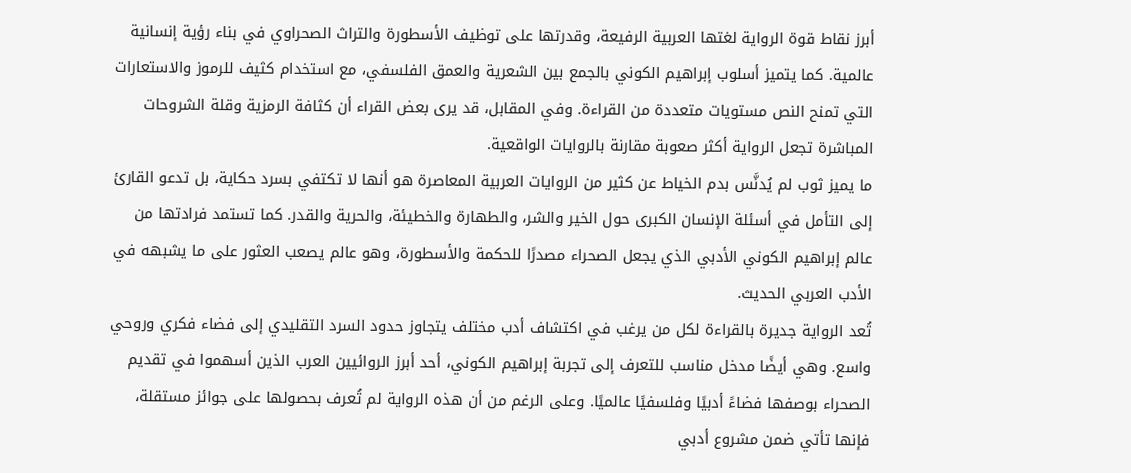أبرز نقاط قوة الرواية لغتها العربية الرفيعة، وقدرتها على توظيف الأسطورة والتراث الصحراوي في بناء رؤية إنسانية عالمية. كما يتميز أسلوب إبراهيم الكوني بالجمع بين الشعرية والعمق الفلسفي، مع استخدام كثيف للرموز والاستعارات التي تمنح النص مستويات متعددة من القراءة. وفي المقابل، قد يرى بعض القراء أن كثافة الرمزية وقلة الشروحات المباشرة تجعل الرواية أكثر صعوبة مقارنة بالروايات الواقعية.
ما يميز ثوب لم يُدنَّس بدم الخياط عن كثير من الروايات العربية المعاصرة هو أنها لا تكتفي بسرد حكاية، بل تدعو القارئ إلى التأمل في أسئلة الإنسان الكبرى حول الخير والشر، والطهارة والخطيئة، والحرية والقدر. كما تستمد فرادتها من عالم إبراهيم الكوني الأدبي الذي يجعل الصحراء مصدرًا للحكمة والأسطورة، وهو عالم يصعب العثور على ما يشبهه في الأدب العربي الحديث.
تُعد الرواية جديرة بالقراءة لكل من يرغب في اكتشاف أدب مختلف يتجاوز حدود السرد التقليدي إلى فضاء فكري وروحي واسع. وهي أيضًا مدخل مناسب للتعرف إلى تجربة إبراهيم الكوني، أحد أبرز الروائيين العرب الذين أسهموا في تقديم الصحراء بوصفها فضاءً أدبيًا وفلسفيًا عالميًا. وعلى الرغم من أن هذه الرواية لم تُعرف بحصولها على جوائز مستقلة، فإنها تأتي ضمن مشروع أدبي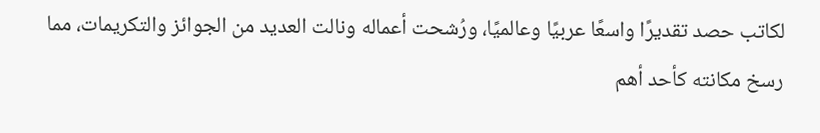لكاتب حصد تقديرًا واسعًا عربيًا وعالميًا، ورُشحت أعماله ونالت العديد من الجوائز والتكريمات، مما رسخ مكانته كأحد أهم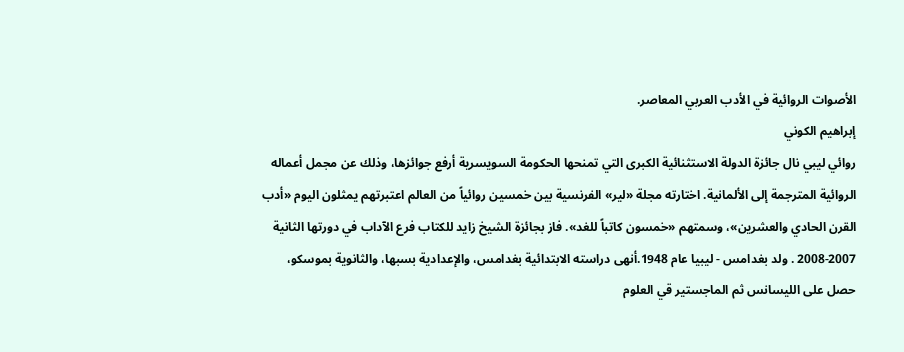الأصوات الروائية في الأدب العربي المعاصر.
إبراهيم الكوني
روائي ليبي نال جائزة الدولة الاستثنائية الكبرى التي تمنحها الحكومة السويسرية أرفع جوائزها، وذلك عن مجمل أعماله الروائية المترجمة إلى الألمانية. اختارته مجلة «لير» الفرنسية بين خمسين روائياً من العالم اعتبرتهم يمثلون اليوم «أدب القرن الحادي والعشرين»، وسمتهم «خمسون كاتباً للغد». فاز بجائزة الشيخ زايد للكتاب فرع الآداب في دورتها الثانية 2007-2008 . ولد بغدامس - ليبيا عام 1948.أنهى دراسته الابتدائية بغدامس، والإعدادية بسبها، والثانوية بموسكو، حصل على الليسانس ثم الماجستير قي العلوم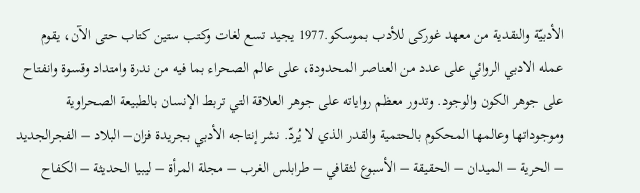الأدبيّة والنقدية من معهد غوركى للأدب بموسكو.1977 يجيد تسع لغات وكتب ستين كتاب حتى الآن، يقوم عمله الادبي الروائي على عدد من العناصر المحدودة، على عالم الصحراء بما فيه من ندرة وامتداد وقسوة وانفتاح على جوهر الكون والوجود. وتدور معظم رواياته على جوهر العلاقة التي تربط الإنسان بالطبيعة الصحراوية وموجوداتها وعالمها المحكوم بالحتمية والقدر الذي لا يُردّ. نشر إنتاجه الأدبي بجريدة فزان– البلاد – الفجرالجديد – الحرية – الميدان – الحقيقة – الأسبوع لثقافي – طرابلس الغرب – مجلة المرأة – ليبيا الحديثة – الكفاح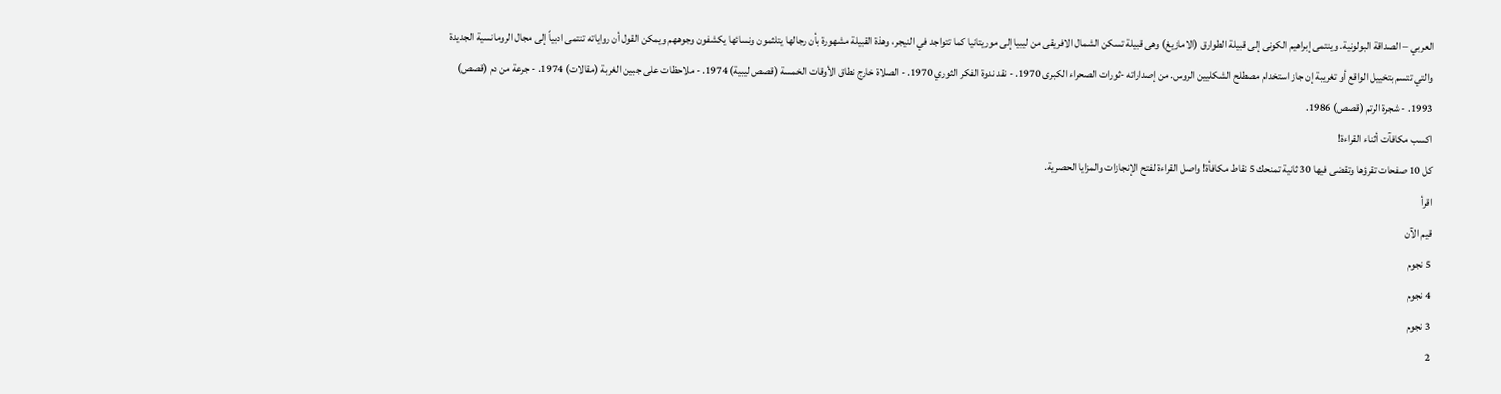العربي – الصداقة البولونية. وينتمى إبراهيم الكونى إلى قبيلة الطوارق (الامازيغ) وهى قبيلة تسكن الشمال الافريقى من ليبيا إلى موريتانيا كما تتواجد في النيجر، وهذة القبيلة مشهورة بأن رجالها يتلثمون ونسائها يكشفون وجوههم ويمكن القول أن رواياته تنتمى ادبياً إلى مجال الرومانسية الجديدة والتي تتسم بتخييل الواقع أو تغريبة إن جاز استخدام مصطلح الشكليين الروس. من إصداراته -ثورات الصحراء الكبرى 1970. - نقد ندوة الفكر الثوري 1970. - الصلاة خارج نطاق الأوقات الخمسة (قصص ليبية) 1974. - ملاحظات على جبين الغربة (مقالات) 1974. - جرعة من دم (قصص) 1993. - شجرة الرتم (قصص) 1986.
اكسب مكافآت أثناء القراءة!
كل 10 صفحات تقرؤها وتقضى فيها 30 ثانية تمنحك 5 نقاط مكافأة! واصل القراءة لفتح الإنجازات والمزايا الحصرية.
اقرأ
قيم الآن
5 نجوم
4 نجوم
3 نجوم
2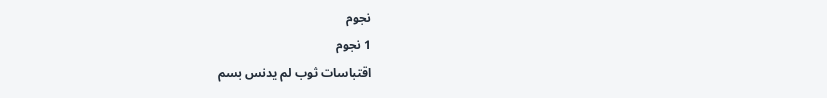نجوم
1 نجوم
اقتباسات ثوب لم يدنس بسم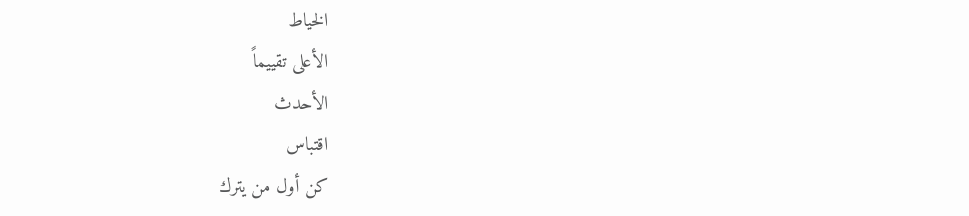الخياط
الأعلى تقييماً
الأحدث
اقتباس
كن أول من يترك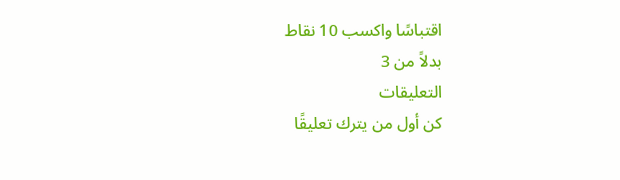اقتباسًا واكسب 10 نقاط
بدلاً من 3
التعليقات
كن أول من يترك تعليقًا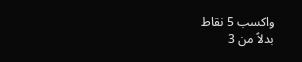واكسب 5 نقاط
بدلاً من 3